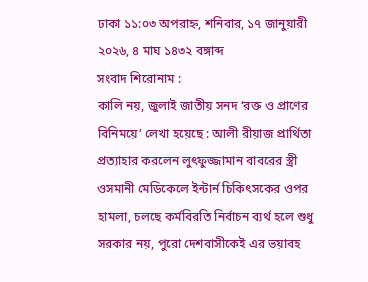ঢাকা ১১:০৩ অপরাহ্ন, শনিবার, ১৭ জানুয়ারী ২০২৬, ৪ মাঘ ১৪৩২ বঙ্গাব্দ
সংবাদ শিরোনাম :
কালি নয়, জুলাই জাতীয় সনদ ‘রক্ত ও প্রাণের বিনিময়ে’ লেখা হয়েছে : আলী রীয়াজ প্রার্থিতা প্রত্যাহার করলেন লুৎফুজ্জামান বাবরের স্ত্রী ওসমানী মেডিকেলে ইন্টার্ন চিকিৎসকের ওপর হামলা, চলছে কর্মবিরতি নির্বাচন ব্যর্থ হলে শুধু সরকার নয়, পুরো দেশবাসীকেই এর ভয়াবহ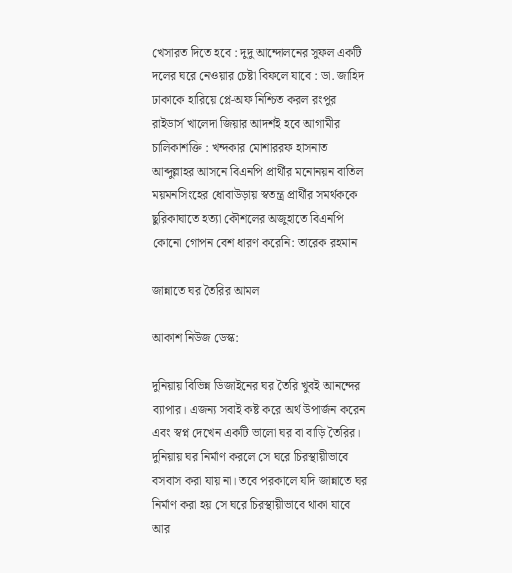খেসারত দিতে হবে : দুদু আন্দোলনের সুফল একটি দলের ঘরে নেওয়ার চেষ্টা বিফলে যাবে : ডা. জাহিদ ঢাকাকে হারিয়ে প্লে-অফ নিশ্চিত করল রংপুর রাইডার্স খালেদা জিয়ার আদর্শই হবে আগামীর চালিকাশক্তি : খন্দকার মোশাররফ হাসনাত আব্দুল্লাহর আসনে বিএনপি প্রার্থীর মনোনয়ন বাতিল ময়মনসিংহের ধোবাউড়ায় স্বতন্ত্র প্রার্থীর সমর্থককে ছুরিকাঘাতে হত্যা কৌশলের অজুহাতে বিএনপি কোনো গোপন বেশ ধারণ করেনি: তারেক রহমান

জান্নাতে ঘর তৈরির আমল

আকাশ নিউজ ডেস্ক:

দুনিয়ায় বিভিন্ন ডিজাইনের ঘর তৈরি খুবই আনন্দের ব্যাপার। এজন্য সবাই কষ্ট করে অর্থ উপার্জন করেন এবং স্বপ্ন দেখেন একটি ভালো ঘর বা বাড়ি তৈরির। দুনিয়ায় ঘর নির্মাণ করলে সে ঘরে চিরস্থায়ীভাবে বসবাস করা যায় না। তবে পরকালে যদি জান্নাতে ঘর নির্মাণ করা হয় সে ঘরে চিরস্থায়ীভাবে থাকা যাবে আর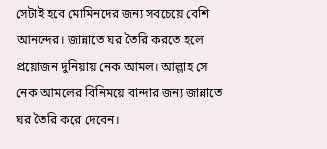সেটাই হবে মোমিনদের জন্য সবচেয়ে বেশি আনন্দের। জান্নাতে ঘর তৈরি করতে হলে প্রয়োজন দুনিয়ায় নেক আমল। আল্লাহ সে নেক আমলের বিনিময়ে বান্দার জন্য জান্নাতে ঘর তৈরি করে দেবেন।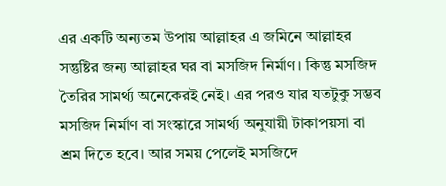এর একটি অন্যতম উপায় আল্লাহর এ জমিনে আল্লাহর সন্তুষ্টির জন্য আল্লাহর ঘর বা মসজিদ নির্মাণ। কিন্তু মসজিদ তৈরির সামর্থ্য অনেকেরই নেই। এর পরও যার যতটুকু সম্ভব মসজিদ নির্মাণ বা সংস্কারে সামর্থ্য অনুযায়ী টাকাপয়সা বা শ্রম দিতে হবে। আর সময় পেলেই মসজিদে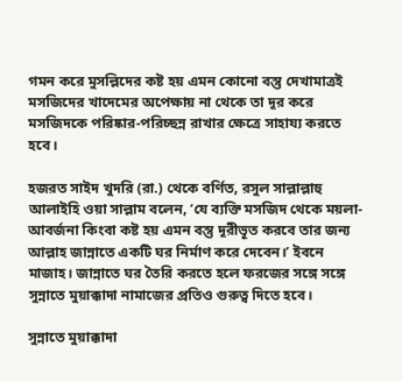গমন করে মুসল্লিদের কষ্ট হয় এমন কোনো বস্তু দেখামাত্রই মসজিদের খাদেমের অপেক্ষায় না থেকে তা দূর করে মসজিদকে পরিষ্কার-পরিচ্ছন্ন রাখার ক্ষেত্রে সাহায্য করতে হবে।

হজরত সাইদ খুদরি (রা.) থেকে বর্ণিত, রসুল সাল্লাল্লাহু আলাইহি ওয়া সাল্লাম বলেন, ‘যে ব্যক্তি মসজিদ থেকে ময়লা-আবর্জনা কিংবা কষ্ট হয় এমন বস্তু দূরীভূত করবে তার জন্য আল্লাহ জান্নাতে একটি ঘর নির্মাণ করে দেবেন।’ ইবনে মাজাহ। জান্নাতে ঘর তৈরি করতে হলে ফরজের সঙ্গে সঙ্গে সুন্নাতে মুয়াক্কাদা নামাজের প্রতিও গুরুত্ব দিতে হবে।

সুন্নাতে মুয়াক্কাদা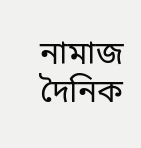নামাজ দৈনিক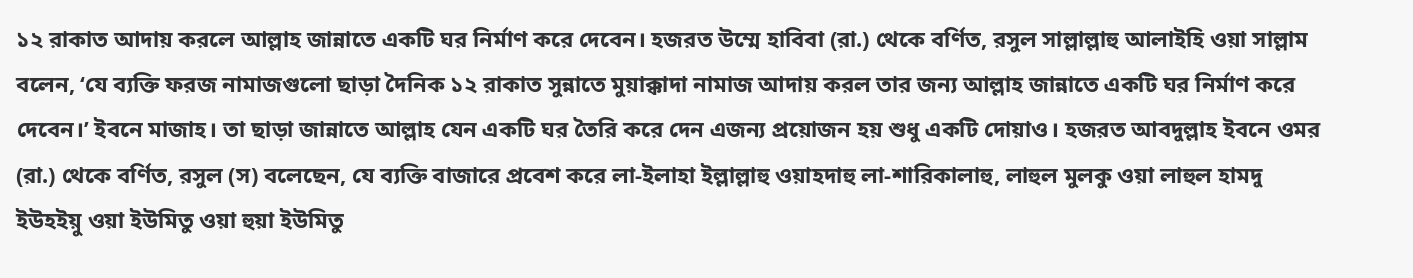১২ রাকাত আদায় করলে আল্লাহ জান্নাতে একটি ঘর নির্মাণ করে দেবেন। হজরত উম্মে হাবিবা (রা.) থেকে বর্ণিত, রসুল সাল্লাল্লাহু আলাইহি ওয়া সাল্লাম বলেন, ‘যে ব্যক্তি ফরজ নামাজগুলো ছাড়া দৈনিক ১২ রাকাত সুন্নাতে মুয়াক্কাদা নামাজ আদায় করল তার জন্য আল্লাহ জান্নাতে একটি ঘর নির্মাণ করে দেবেন।’ ইবনে মাজাহ। তা ছাড়া জান্নাতে আল্লাহ যেন একটি ঘর তৈরি করে দেন এজন্য প্রয়োজন হয় শুধু একটি দোয়াও। হজরত আবদুল্লাহ ইবনে ওমর (রা.) থেকে বর্ণিত, রসুল (স) বলেছেন, যে ব্যক্তি বাজারে প্রবেশ করে লা-ইলাহা ইল্লাল্লাহু ওয়াহদাহু লা-শারিকালাহু, লাহুল মুলকু ওয়া লাহুল হামদু ইউহইয়ু ওয়া ইউমিতু ওয়া হুয়া ইউমিতু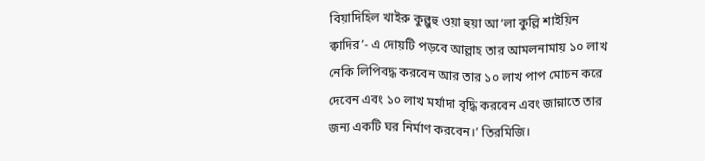বিয়াদিহিল খাইরু কুল্লুহু ওয়া হুয়া আ‘লা কুল্লি শাইয়িন ক্বাদির’- এ দোয়টি পড়বে আল্লাহ তার আমলনামায় ১০ লাখ নেকি লিপিবদ্ধ করবেন আর তার ১০ লাখ পাপ মোচন করে দেবেন এবং ১০ লাখ মর্যাদা বৃদ্ধি করবেন এবং জান্নাতে তার জন্য একটি ঘর নির্মাণ করবেন।’ তিরমিজি।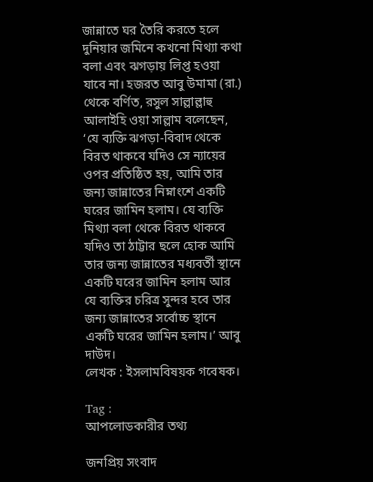জান্নাতে ঘর তৈরি করতে হলে দুনিয়ার জমিনে কখনো মিথ্যা কথা বলা এবং ঝগড়ায় লিপ্ত হওয়া যাবে না। হজরত আবু উমামা (রা.) থেকে বর্ণিত, রসুল সাল্লাল্লাহু আলাইহি ওয়া সাল্লাম বলেছেন, ‘যে ব্যক্তি ঝগড়া-বিবাদ থেকে বিরত থাকবে যদিও সে ন্যায়ের ওপর প্রতিষ্ঠিত হয়, আমি তার জন্য জান্নাতের নিম্নাংশে একটি ঘরের জামিন হলাম। যে ব্যক্তি মিথ্যা বলা থেকে বিরত থাকবে যদিও তা ঠাট্টার ছলে হোক আমি তার জন্য জান্নাতের মধ্যবর্তী স্থানে একটি ঘরের জামিন হলাম আর যে ব্যক্তির চরিত্র সুন্দর হবে তার জন্য জান্নাতের সর্বোচ্চ স্থানে একটি ঘরের জামিন হলাম।’ আবু দাউদ।
লেখক : ইসলামবিষয়ক গবেষক।

Tag :
আপলোডকারীর তথ্য

জনপ্রিয় সংবাদ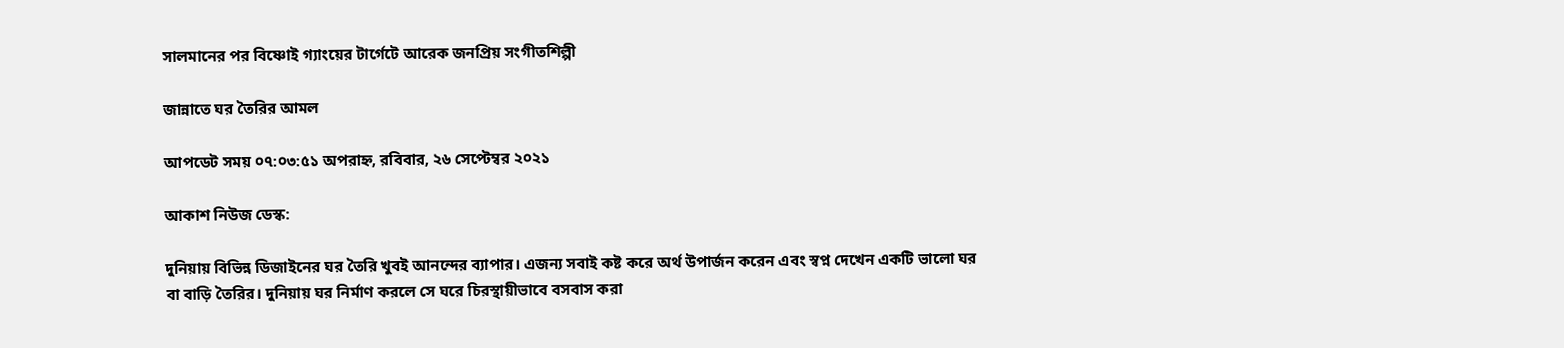সালমানের পর বিষ্ণোই গ্যাংয়ের টার্গেটে আরেক জনপ্রিয় সংগীতশিল্পী

জান্নাতে ঘর তৈরির আমল

আপডেট সময় ০৭:০৩:৫১ অপরাহ্ন, রবিবার, ২৬ সেপ্টেম্বর ২০২১

আকাশ নিউজ ডেস্ক:

দুনিয়ায় বিভিন্ন ডিজাইনের ঘর তৈরি খুবই আনন্দের ব্যাপার। এজন্য সবাই কষ্ট করে অর্থ উপার্জন করেন এবং স্বপ্ন দেখেন একটি ভালো ঘর বা বাড়ি তৈরির। দুনিয়ায় ঘর নির্মাণ করলে সে ঘরে চিরস্থায়ীভাবে বসবাস করা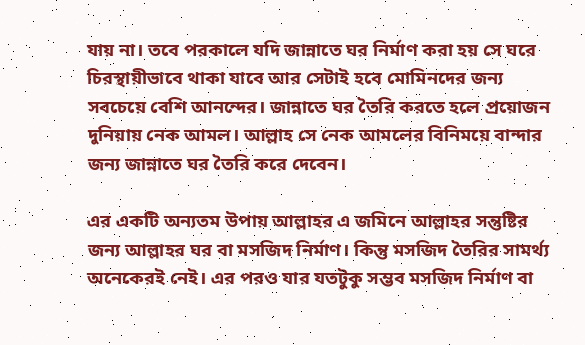যায় না। তবে পরকালে যদি জান্নাতে ঘর নির্মাণ করা হয় সে ঘরে চিরস্থায়ীভাবে থাকা যাবে আর সেটাই হবে মোমিনদের জন্য সবচেয়ে বেশি আনন্দের। জান্নাতে ঘর তৈরি করতে হলে প্রয়োজন দুনিয়ায় নেক আমল। আল্লাহ সে নেক আমলের বিনিময়ে বান্দার জন্য জান্নাতে ঘর তৈরি করে দেবেন।

এর একটি অন্যতম উপায় আল্লাহর এ জমিনে আল্লাহর সন্তুষ্টির জন্য আল্লাহর ঘর বা মসজিদ নির্মাণ। কিন্তু মসজিদ তৈরির সামর্থ্য অনেকেরই নেই। এর পরও যার যতটুকু সম্ভব মসজিদ নির্মাণ বা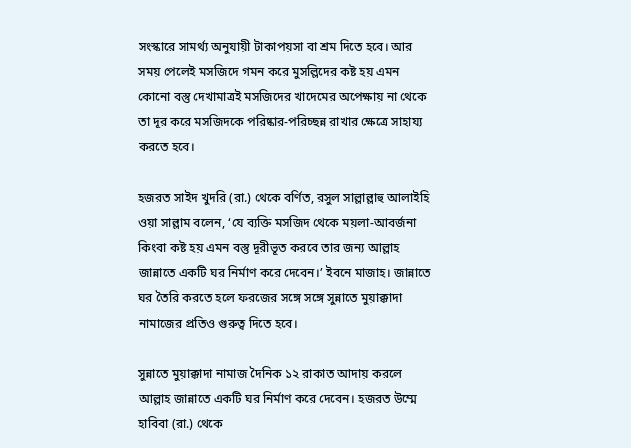সংস্কারে সামর্থ্য অনুযায়ী টাকাপয়সা বা শ্রম দিতে হবে। আর সময় পেলেই মসজিদে গমন করে মুসল্লিদের কষ্ট হয় এমন কোনো বস্তু দেখামাত্রই মসজিদের খাদেমের অপেক্ষায় না থেকে তা দূর করে মসজিদকে পরিষ্কার-পরিচ্ছন্ন রাখার ক্ষেত্রে সাহায্য করতে হবে।

হজরত সাইদ খুদরি (রা.) থেকে বর্ণিত, রসুল সাল্লাল্লাহু আলাইহি ওয়া সাল্লাম বলেন, ‘যে ব্যক্তি মসজিদ থেকে ময়লা-আবর্জনা কিংবা কষ্ট হয় এমন বস্তু দূরীভূত করবে তার জন্য আল্লাহ জান্নাতে একটি ঘর নির্মাণ করে দেবেন।’ ইবনে মাজাহ। জান্নাতে ঘর তৈরি করতে হলে ফরজের সঙ্গে সঙ্গে সুন্নাতে মুয়াক্কাদা নামাজের প্রতিও গুরুত্ব দিতে হবে।

সুন্নাতে মুয়াক্কাদা নামাজ দৈনিক ১২ রাকাত আদায় করলে আল্লাহ জান্নাতে একটি ঘর নির্মাণ করে দেবেন। হজরত উম্মে হাবিবা (রা.) থেকে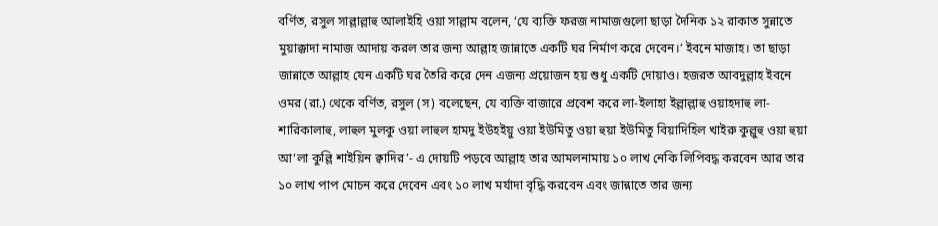বর্ণিত, রসুল সাল্লাল্লাহু আলাইহি ওয়া সাল্লাম বলেন, ‘যে ব্যক্তি ফরজ নামাজগুলো ছাড়া দৈনিক ১২ রাকাত সুন্নাতে মুয়াক্কাদা নামাজ আদায় করল তার জন্য আল্লাহ জান্নাতে একটি ঘর নির্মাণ করে দেবেন।’ ইবনে মাজাহ। তা ছাড়া জান্নাতে আল্লাহ যেন একটি ঘর তৈরি করে দেন এজন্য প্রয়োজন হয় শুধু একটি দোয়াও। হজরত আবদুল্লাহ ইবনে ওমর (রা.) থেকে বর্ণিত, রসুল (স) বলেছেন, যে ব্যক্তি বাজারে প্রবেশ করে লা-ইলাহা ইল্লাল্লাহু ওয়াহদাহু লা-শারিকালাহু, লাহুল মুলকু ওয়া লাহুল হামদু ইউহইয়ু ওয়া ইউমিতু ওয়া হুয়া ইউমিতু বিয়াদিহিল খাইরু কুল্লুহু ওয়া হুয়া আ‘লা কুল্লি শাইয়িন ক্বাদির’- এ দোয়টি পড়বে আল্লাহ তার আমলনামায় ১০ লাখ নেকি লিপিবদ্ধ করবেন আর তার ১০ লাখ পাপ মোচন করে দেবেন এবং ১০ লাখ মর্যাদা বৃদ্ধি করবেন এবং জান্নাতে তার জন্য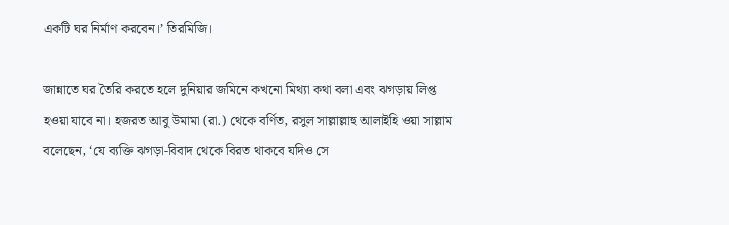একটি ঘর নির্মাণ করবেন।’ তিরমিজি।

জান্নাতে ঘর তৈরি করতে হলে দুনিয়ার জমিনে কখনো মিথ্যা কথা বলা এবং ঝগড়ায় লিপ্ত হওয়া যাবে না। হজরত আবু উমামা (রা.) থেকে বর্ণিত, রসুল সাল্লাল্লাহু আলাইহি ওয়া সাল্লাম বলেছেন, ‘যে ব্যক্তি ঝগড়া-বিবাদ থেকে বিরত থাকবে যদিও সে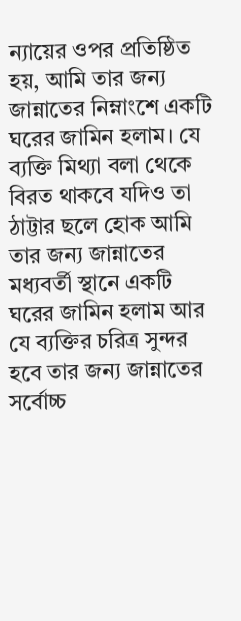ন্যায়ের ওপর প্রতিষ্ঠিত হয়, আমি তার জন্য জান্নাতের নিম্নাংশে একটি ঘরের জামিন হলাম। যে ব্যক্তি মিথ্যা বলা থেকে বিরত থাকবে যদিও তা ঠাট্টার ছলে হোক আমি তার জন্য জান্নাতের মধ্যবর্তী স্থানে একটি ঘরের জামিন হলাম আর যে ব্যক্তির চরিত্র সুন্দর হবে তার জন্য জান্নাতের সর্বোচ্চ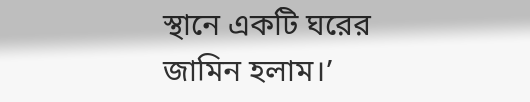স্থানে একটি ঘরের জামিন হলাম।’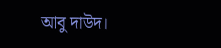আবু দাউদ।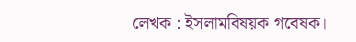লেখক : ইসলামবিষয়ক গবেষক।